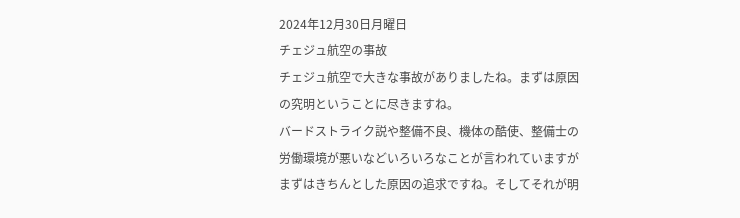2024年12月30日月曜日
チェジュ航空の事故
チェジュ航空で大きな事故がありましたね。まずは原因の究明ということに尽きますね。
バードストライク説や整備不良、機体の酷使、整備士の労働環境が悪いなどいろいろなことが言われていますがまずはきちんとした原因の追求ですね。そしてそれが明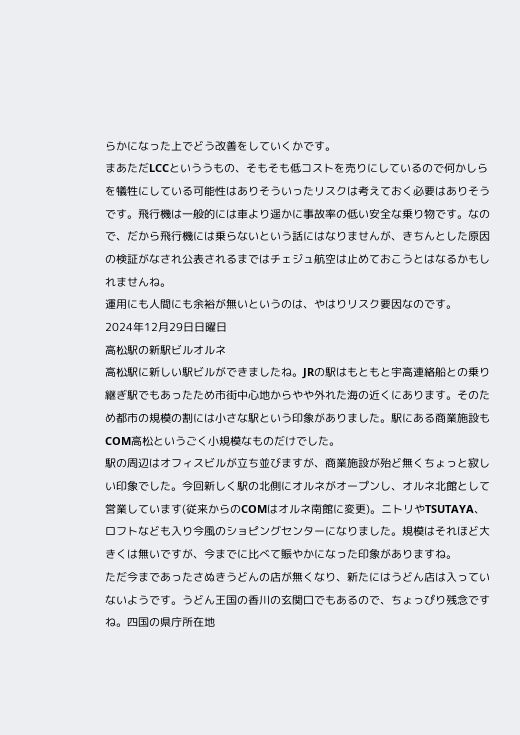らかになった上でどう改善をしていくかです。
まあただLCCといううもの、そもそも低コストを売りにしているので何かしらを犠牲にしている可能性はありそういったリスクは考えておく必要はありそうです。飛行機は一般的には車より遥かに事故率の低い安全な乗り物です。なので、だから飛行機には乗らないという話にはなりませんが、きちんとした原因の検証がなされ公表されるまではチェジュ航空は止めておこうとはなるかもしれませんね。
運用にも人間にも余裕が無いというのは、やはりリスク要因なのです。
2024年12月29日日曜日
高松駅の新駅ビルオルネ
高松駅に新しい駅ビルができましたね。JRの駅はもともと宇高連絡船との乗り継ぎ駅でもあったため市街中心地からやや外れた海の近くにあります。そのため都市の規模の割には小さな駅という印象がありました。駅にある商業施設もCOM高松というごく小規模なものだけでした。
駅の周辺はオフィスビルが立ち並びますが、商業施設が殆ど無くちょっと寂しい印象でした。今回新しく駅の北側にオルネがオープンし、オルネ北館として営業しています(従来からのCOMはオルネ南館に変更)。ニトリやTSUTAYA、ロフトなども入り今風のショピングセンターになりました。規模はそれほど大きくは無いですが、今までに比べて賑やかになった印象がありますね。
ただ今まであったさぬきうどんの店が無くなり、新たにはうどん店は入っていないようです。うどん王国の香川の玄関口でもあるので、ちょっぴり残念ですね。四国の県庁所在地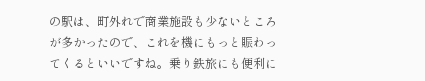の駅は、町外れで商業施設も少ないところが多かったので、これを機にもっと賑わってくるといいですね。乗り鉄旅にも便利に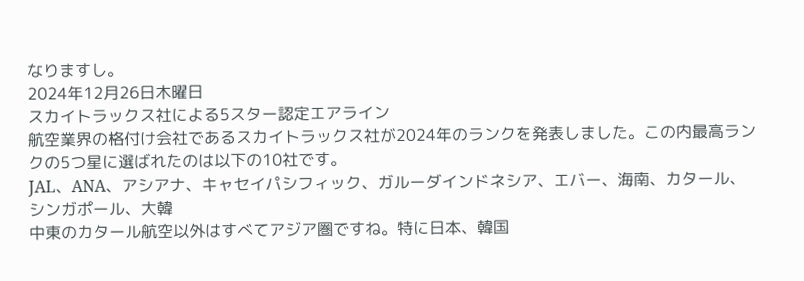なりますし。
2024年12月26日木曜日
スカイトラックス社による5スター認定エアライン
航空業界の格付け会社であるスカイトラックス社が2024年のランクを発表しました。この内最高ランクの5つ星に選ばれたのは以下の10社です。
JAL、ANA、アシアナ、キャセイパシフィック、ガルーダインドネシア、エバー、海南、カタール、シンガポール、大韓
中東のカタール航空以外はすべてアジア圏ですね。特に日本、韓国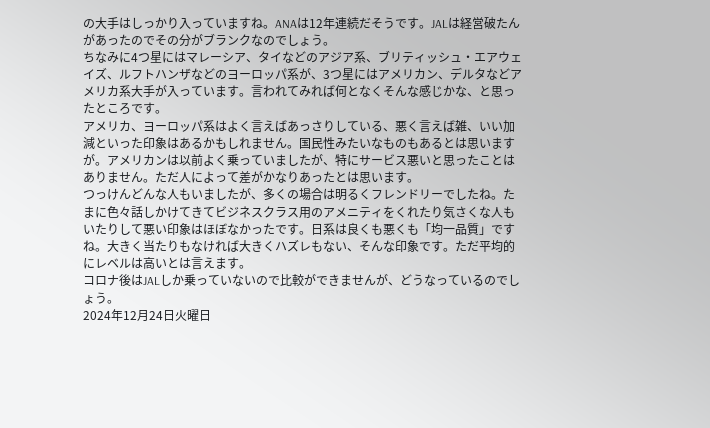の大手はしっかり入っていますね。ANAは12年連続だそうです。JALは経営破たんがあったのでその分がブランクなのでしょう。
ちなみに4つ星にはマレーシア、タイなどのアジア系、ブリティッシュ・エアウェイズ、ルフトハンザなどのヨーロッパ系が、3つ星にはアメリカン、デルタなどアメリカ系大手が入っています。言われてみれば何となくそんな感じかな、と思ったところです。
アメリカ、ヨーロッパ系はよく言えばあっさりしている、悪く言えば雑、いい加減といった印象はあるかもしれません。国民性みたいなものもあるとは思いますが。アメリカンは以前よく乗っていましたが、特にサービス悪いと思ったことはありません。ただ人によって差がかなりあったとは思います。
つっけんどんな人もいましたが、多くの場合は明るくフレンドリーでしたね。たまに色々話しかけてきてビジネスクラス用のアメニティをくれたり気さくな人もいたりして悪い印象はほぼなかったです。日系は良くも悪くも「均一品質」ですね。大きく当たりもなければ大きくハズレもない、そんな印象です。ただ平均的にレベルは高いとは言えます。
コロナ後はJALしか乗っていないので比較ができませんが、どうなっているのでしょう。
2024年12月24日火曜日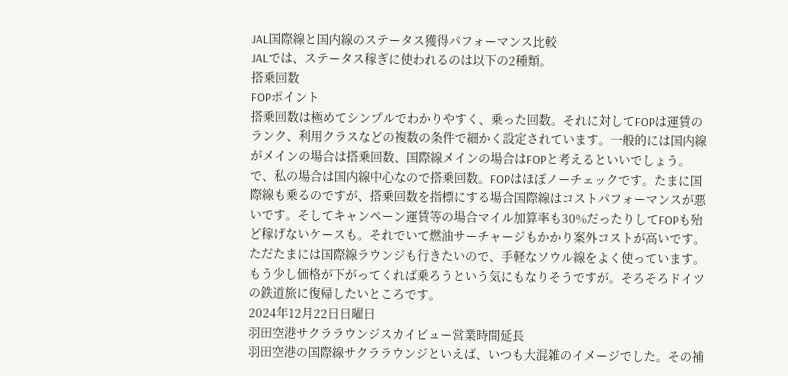JAL国際線と国内線のステータス獲得パフォーマンス比較
JALでは、ステータス稼ぎに使われるのは以下の2種類。
搭乗回数
FOPポイント
搭乗回数は極めてシンプルでわかりやすく、乗った回数。それに対してFOPは運賃のランク、利用クラスなどの複数の条件で細かく設定されています。一般的には国内線がメインの場合は搭乗回数、国際線メインの場合はFOPと考えるといいでしょう。
で、私の場合は国内線中心なので搭乗回数。FOPはほぼノーチェックです。たまに国際線も乗るのですが、搭乗回数を指標にする場合国際線はコストパフォーマンスが悪いです。そしてキャンペーン運賃等の場合マイル加算率も30%だったりしてFOPも殆ど稼げないケースも。それでいて燃油サーチャージもかかり案外コストが高いです。
ただたまには国際線ラウンジも行きたいので、手軽なソウル線をよく使っています。もう少し価格が下がってくれば乗ろうという気にもなりそうですが。そろそろドイツの鉄道旅に復帰したいところです。
2024年12月22日日曜日
羽田空港サクララウンジスカイビュー営業時間延長
羽田空港の国際線サクララウンジといえば、いつも大混雑のイメージでした。その補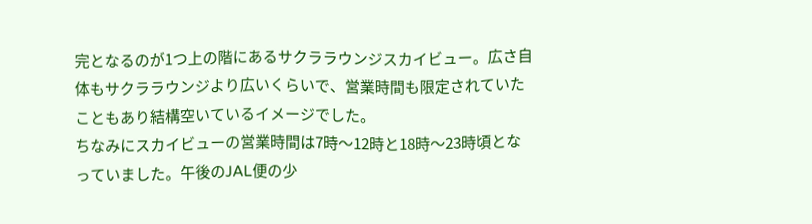完となるのが1つ上の階にあるサクララウンジスカイビュー。広さ自体もサクララウンジより広いくらいで、営業時間も限定されていたこともあり結構空いているイメージでした。
ちなみにスカイビューの営業時間は7時〜12時と18時〜23時頃となっていました。午後のJAL便の少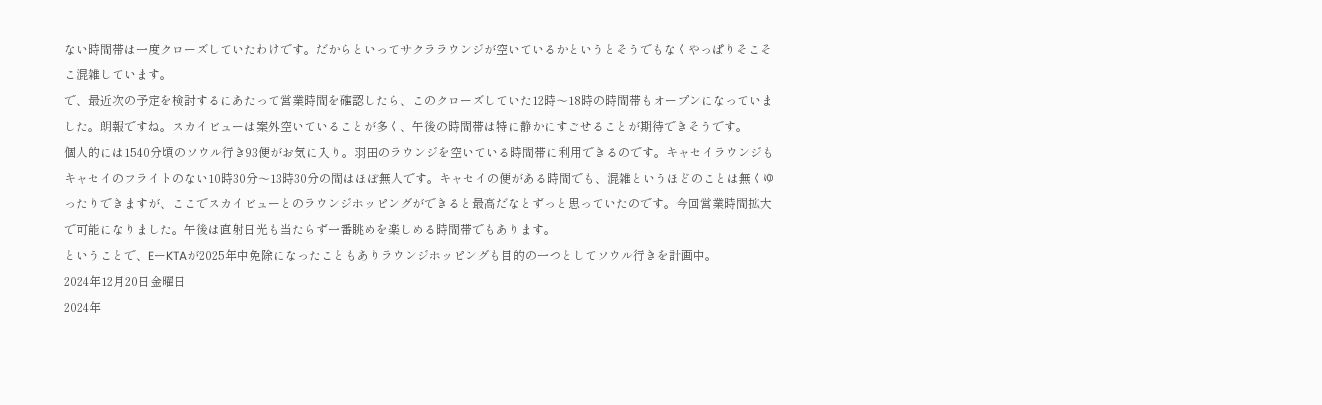ない時間帯は一度クローズしていたわけです。だからといってサクララウンジが空いているかというとそうでもなくやっぱりそこそこ混雑しています。
で、最近次の予定を検討するにあたって営業時間を確認したら、このクローズしていた12時〜18時の時間帯もオープンになっていました。朗報ですね。スカイビューは案外空いていることが多く、午後の時間帯は特に静かにすごせることが期待できそうです。
個人的には1540分頃のソウル行き93便がお気に入り。羽田のラウンジを空いている時間帯に利用できるのです。キャセイラウンジもキャセイのフライトのない10時30分〜13時30分の間はほぼ無人です。キャセイの便がある時間でも、混雑というほどのことは無くゆったりできますが、ここでスカイビューとのラウンジホッピングができると最高だなとずっと思っていたのです。今回営業時間拡大で可能になりました。午後は直射日光も当たらず一番眺めを楽しめる時間帯でもあります。
ということで、EーKTAが2025年中免除になったこともありラウンジホッピングも目的の一つとしてソウル行きを計画中。
2024年12月20日金曜日
2024年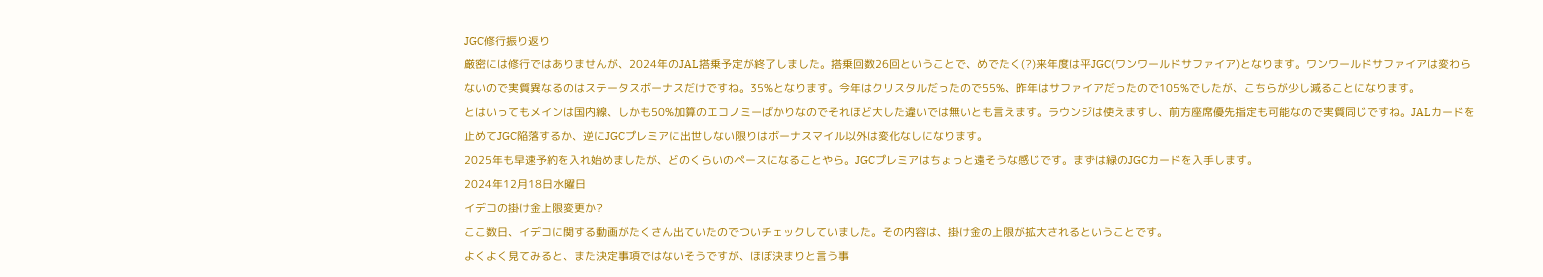JGC修行振り返り
厳密には修行ではありませんが、2024年のJAL搭乗予定が終了しました。搭乗回数26回ということで、めでたく(?)来年度は平JGC(ワンワールドサファイア)となります。ワンワールドサファイアは変わらないので実質異なるのはステータスボーナスだけですね。35%となります。今年はクリスタルだったので55%、昨年はサファイアだったので105%でしたが、こちらが少し減ることになります。
とはいってもメインは国内線、しかも50%加算のエコノミーばかりなのでそれほど大した違いでは無いとも言えます。ラウンジは使えますし、前方座席優先指定も可能なので実質同じですね。JALカードを止めてJGC陥落するか、逆にJGCプレミアに出世しない限りはボーナスマイル以外は変化なしになります。
2025年も早速予約を入れ始めましたが、どのくらいのペースになることやら。JGCプレミアはちょっと遠そうな感じです。まずは緑のJGCカードを入手します。
2024年12月18日水曜日
イデコの掛け金上限変更か?
ここ数日、イデコに関する動画がたくさん出ていたのでついチェックしていました。その内容は、掛け金の上限が拡大されるということです。
よくよく見てみると、また決定事項ではないそうですが、ほぼ決まりと言う事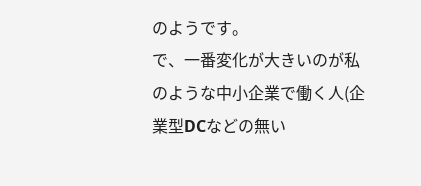のようです。
で、一番変化が大きいのが私のような中小企業で働く人(企業型DCなどの無い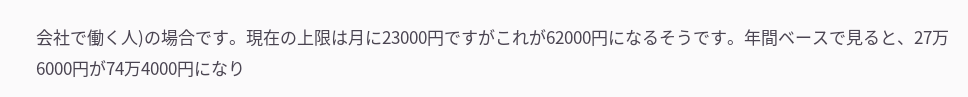会社で働く人)の場合です。現在の上限は月に23000円ですがこれが62000円になるそうです。年間ベースで見ると、27万6000円が74万4000円になり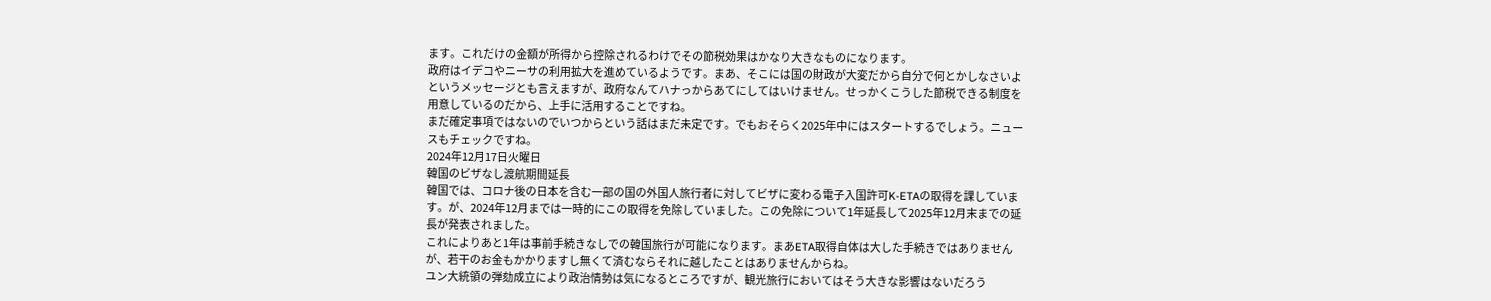ます。これだけの金額が所得から控除されるわけでその節税効果はかなり大きなものになります。
政府はイデコやニーサの利用拡大を進めているようです。まあ、そこには国の財政が大変だから自分で何とかしなさいよというメッセージとも言えますが、政府なんてハナっからあてにしてはいけません。せっかくこうした節税できる制度を用意しているのだから、上手に活用することですね。
まだ確定事項ではないのでいつからという話はまだ未定です。でもおそらく2025年中にはスタートするでしょう。ニュースもチェックですね。
2024年12月17日火曜日
韓国のビザなし渡航期間延長
韓国では、コロナ後の日本を含む一部の国の外国人旅行者に対してビザに変わる電子入国許可K-ETAの取得を課しています。が、2024年12月までは一時的にこの取得を免除していました。この免除について1年延長して2025年12月末までの延長が発表されました。
これによりあと1年は事前手続きなしでの韓国旅行が可能になります。まあETA取得自体は大した手続きではありませんが、若干のお金もかかりますし無くて済むならそれに越したことはありませんからね。
ユン大統領の弾劾成立により政治情勢は気になるところですが、観光旅行においてはそう大きな影響はないだろう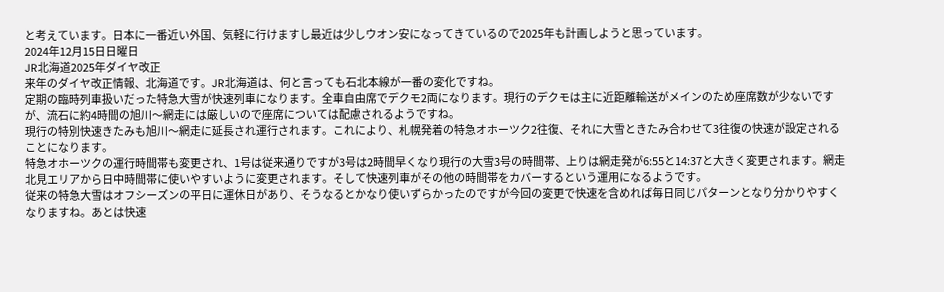と考えています。日本に一番近い外国、気軽に行けますし最近は少しウオン安になってきているので2025年も計画しようと思っています。
2024年12月15日日曜日
JR北海道2025年ダイヤ改正
来年のダイヤ改正情報、北海道です。JR北海道は、何と言っても石北本線が一番の変化ですね。
定期の臨時列車扱いだった特急大雪が快速列車になります。全車自由席でデクモ2両になります。現行のデクモは主に近距離輸送がメインのため座席数が少ないですが、流石に約4時間の旭川〜網走には厳しいので座席については配慮されるようですね。
現行の特別快速きたみも旭川〜網走に延長され運行されます。これにより、札幌発着の特急オホーツク2往復、それに大雪ときたみ合わせて3往復の快速が設定されることになります。
特急オホーツクの運行時間帯も変更され、1号は従来通りですが3号は2時間早くなり現行の大雪3号の時間帯、上りは網走発が6:55と14:37と大きく変更されます。網走北見エリアから日中時間帯に使いやすいように変更されます。そして快速列車がその他の時間帯をカバーするという運用になるようです。
従来の特急大雪はオフシーズンの平日に運休日があり、そうなるとかなり使いずらかったのですが今回の変更で快速を含めれば毎日同じパターンとなり分かりやすくなりますね。あとは快速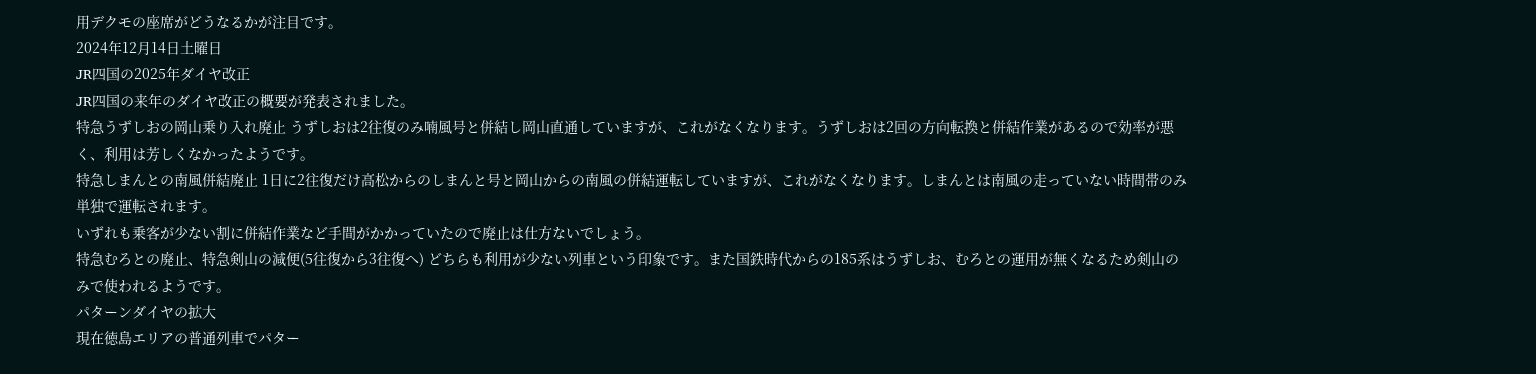用デクモの座席がどうなるかが注目です。
2024年12月14日土曜日
JR四国の2025年ダイヤ改正
JR四国の来年のダイヤ改正の概要が発表されました。
特急うずしおの岡山乗り入れ廃止 うずしおは2往復のみ喃風号と併結し岡山直通していますが、これがなくなります。うずしおは2回の方向転換と併結作業があるので効率が悪く、利用は芳しくなかったようです。
特急しまんとの南風併結廃止 1日に2往復だけ高松からのしまんと号と岡山からの南風の併結運転していますが、これがなくなります。しまんとは南風の走っていない時間帯のみ単独で運転されます。
いずれも乗客が少ない割に併結作業など手間がかかっていたので廃止は仕方ないでしょう。
特急むろとの廃止、特急剣山の減便(5往復から3往復へ) どちらも利用が少ない列車という印象です。また国鉄時代からの185系はうずしお、むろとの運用が無くなるため剣山のみで使われるようです。
パターンダイヤの拡大
現在徳島エリアの普通列車でパター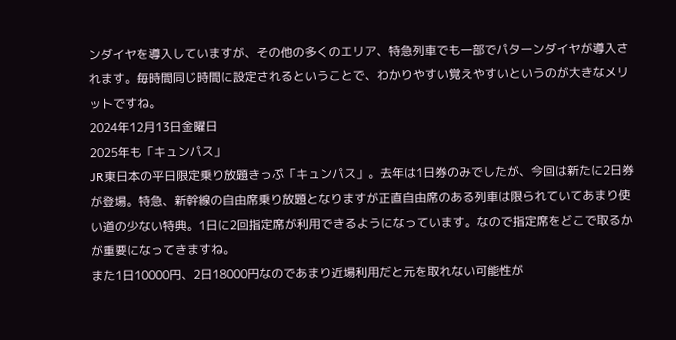ンダイヤを導入していますが、その他の多くのエリア、特急列車でも一部でパターンダイヤが導入されます。毎時間同じ時間に設定されるということで、わかりやすい覚えやすいというのが大きなメリットですね。
2024年12月13日金曜日
2025年も「キュンパス」
JR東日本の平日限定乗り放題きっぷ「キュンパス」。去年は1日券のみでしたが、今回は新たに2日券が登場。特急、新幹線の自由席乗り放題となりますが正直自由席のある列車は限られていてあまり使い道の少ない特典。1日に2回指定席が利用できるようになっています。なので指定席をどこで取るかが重要になってきますね。
また1日10000円、2日18000円なのであまり近場利用だと元を取れない可能性が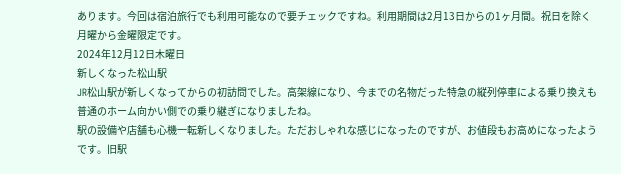あります。今回は宿泊旅行でも利用可能なので要チェックですね。利用期間は2月13日からの1ヶ月間。祝日を除く月曜から金曜限定です。
2024年12月12日木曜日
新しくなった松山駅
JR松山駅が新しくなってからの初訪問でした。高架線になり、今までの名物だった特急の縦列停車による乗り換えも普通のホーム向かい側での乗り継ぎになりましたね。
駅の設備や店舗も心機一転新しくなりました。ただおしゃれな感じになったのですが、お値段もお高めになったようです。旧駅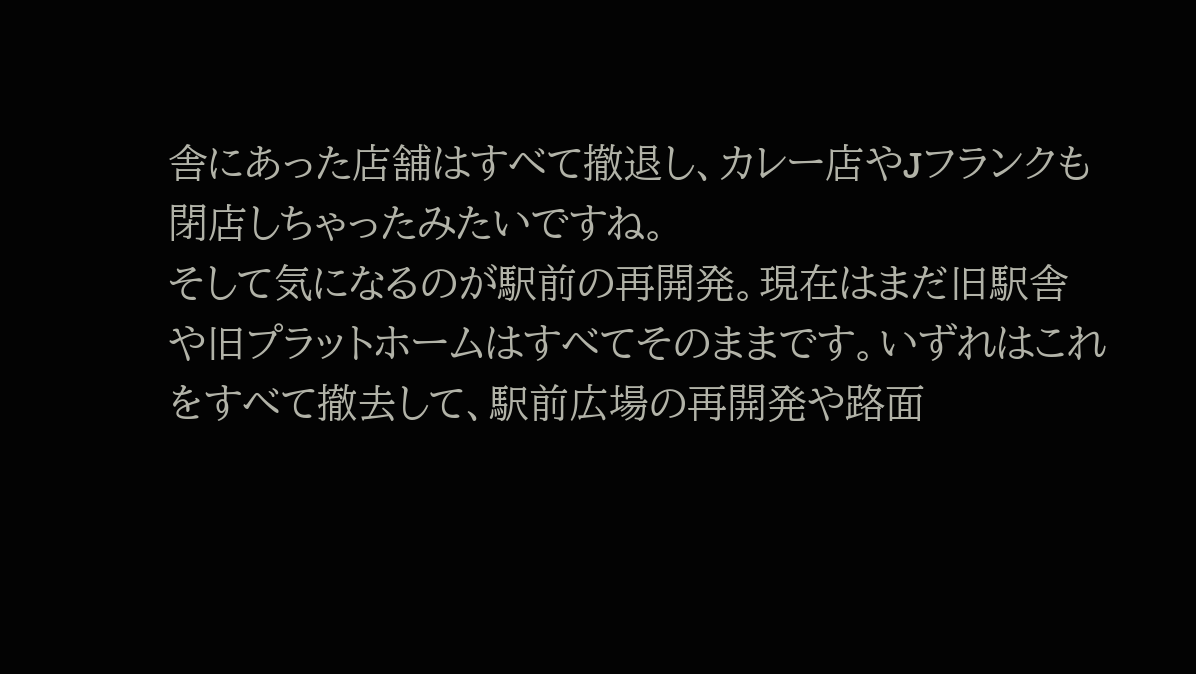舎にあった店舗はすべて撤退し、カレー店やJフランクも閉店しちゃったみたいですね。
そして気になるのが駅前の再開発。現在はまだ旧駅舎や旧プラットホームはすべてそのままです。いずれはこれをすべて撤去して、駅前広場の再開発や路面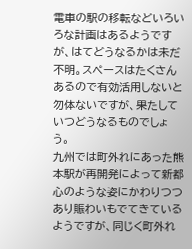電車の駅の移転などいろいろな計画はあるようですが、はてどうなるかは未だ不明。スペースはたくさんあるので有効活用しないと勿体ないですが、果たしていつどうなるものでしょう。
九州では町外れにあった熊本駅が再開発によって新都心のような姿にかわりつつあり賑わいもでてきているようですが、同じく町外れ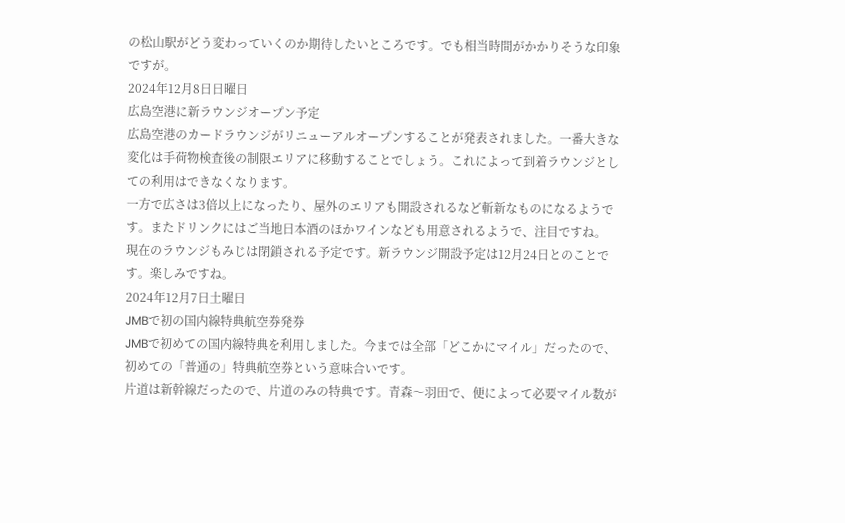の松山駅がどう変わっていくのか期待したいところです。でも相当時間がかかりそうな印象ですが。
2024年12月8日日曜日
広島空港に新ラウンジオープン予定
広島空港のカードラウンジがリニューアルオープンすることが発表されました。一番大きな変化は手荷物検査後の制限エリアに移動することでしょう。これによって到着ラウンジとしての利用はできなくなります。
一方で広さは3倍以上になったり、屋外のエリアも開設されるなど斬新なものになるようです。またドリンクにはご当地日本酒のほかワインなども用意されるようで、注目ですね。
現在のラウンジもみじは閉鎖される予定です。新ラウンジ開設予定は12月24日とのことです。楽しみですね。
2024年12月7日土曜日
JMBで初の国内線特典航空券発券
JMBで初めての国内線特典を利用しました。今までは全部「どこかにマイル」だったので、初めての「普通の」特典航空券という意味合いです。
片道は新幹線だったので、片道のみの特典です。青森〜羽田で、便によって必要マイル数が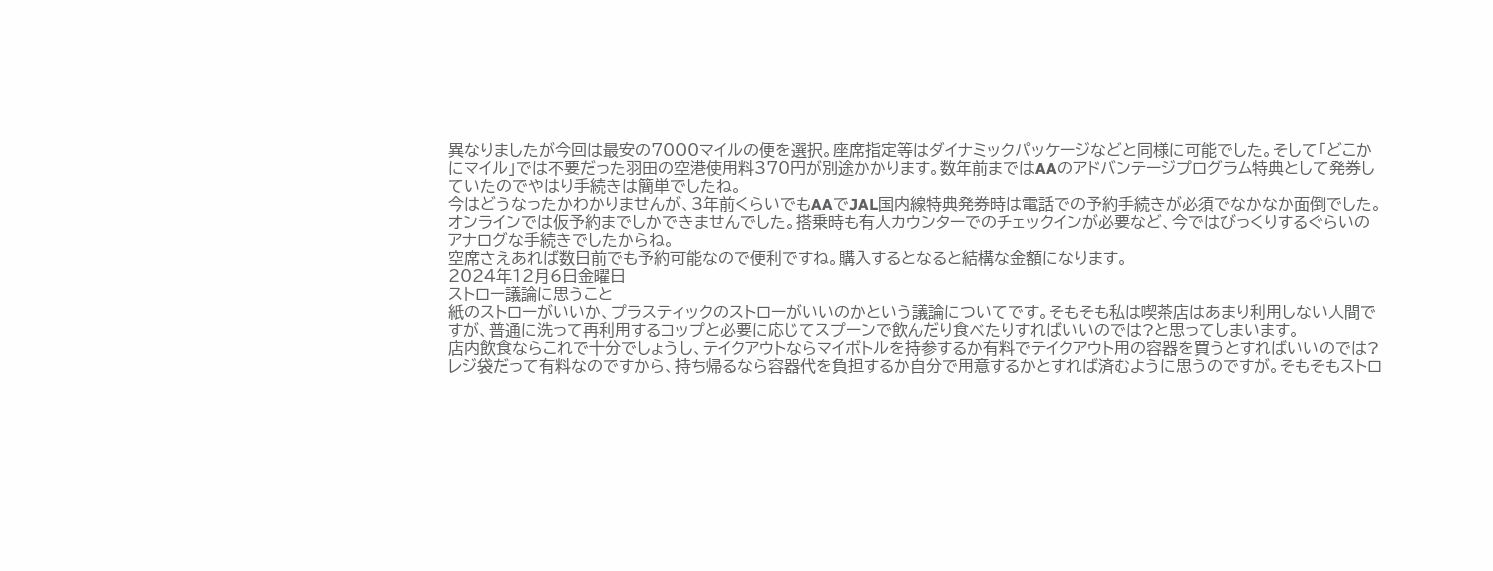異なりましたが今回は最安の7000マイルの便を選択。座席指定等はダイナミックパッケージなどと同様に可能でした。そして「どこかにマイル」では不要だった羽田の空港使用料370円が別途かかります。数年前まではAAのアドバンテージプログラム特典として発券していたのでやはり手続きは簡単でしたね。
今はどうなったかわかりませんが、3年前くらいでもAAでJAL国内線特典発券時は電話での予約手続きが必須でなかなか面倒でした。オンラインでは仮予約までしかできませんでした。搭乗時も有人カウンターでのチェックインが必要など、今ではびっくりするぐらいのアナログな手続きでしたからね。
空席さえあれば数日前でも予約可能なので便利ですね。購入するとなると結構な金額になります。
2024年12月6日金曜日
ストロー議論に思うこと
紙のストローがいいか、プラスティックのストローがいいのかという議論についてです。そもそも私は喫茶店はあまり利用しない人間ですが、普通に洗って再利用するコップと必要に応じてスプーンで飲んだり食べたりすればいいのでは?と思ってしまいます。
店内飲食ならこれで十分でしょうし、テイクアウトならマイボトルを持参するか有料でテイクアウト用の容器を買うとすればいいのでは?レジ袋だって有料なのですから、持ち帰るなら容器代を負担するか自分で用意するかとすれば済むように思うのですが。そもそもストロ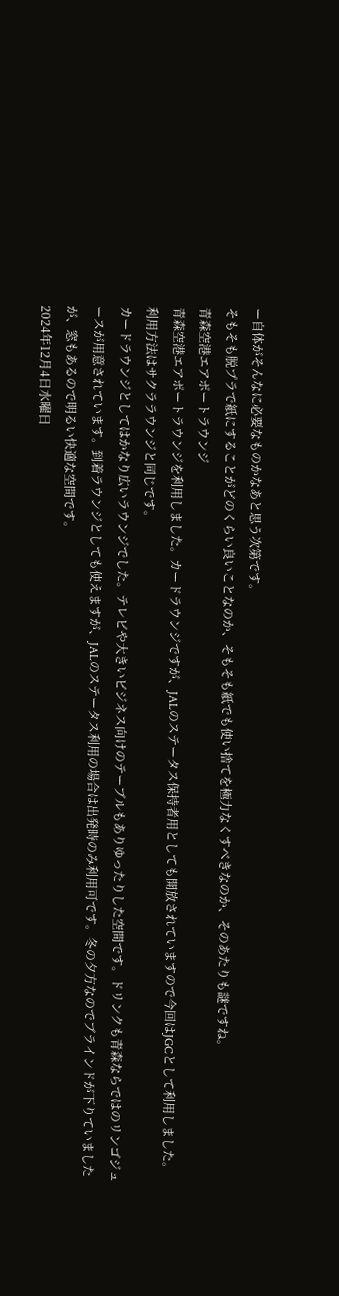ー自体がそんなに必要なものかなあと思う次第です。
そもそも脱プラで紙にすることがどのくらい良いことなのか、そもそも紙でも使い捨てを極力なくすべきなのか、そのあたりも謎ですね。
青森空港エアポートラウンジ
青森空港エアポートラウンジを利用しました。カードラウンジですが、JALのステータス保持者用としても開放されていますので今回はJGCとして利用しました。利用方法はサクララウンジと同じです。
カードラウンジとしてはかなり広いラウンジでした。テレビや大きいビジネス向けのテーブルもありゆったりした空間です。ドリンクも青森ならではのリンゴジュースが用意されています。到着ラウンジとしても使えますが、JALのステータス利用の場合は出発時のみ利用可です。冬の夕方なのでブラインドが下りていましたが、窓もあるので明るい快適な空間です。
2024年12月4日水曜日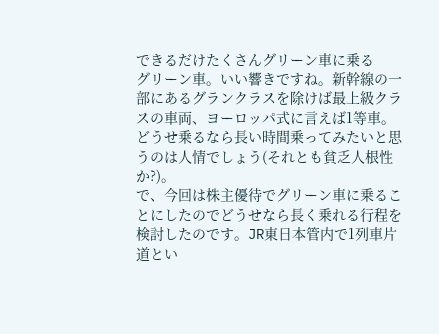できるだけたくさんグリーン車に乗る
グリーン車。いい響きですね。新幹線の一部にあるグランクラスを除けば最上級クラスの車両、ヨーロッパ式に言えば1等車。どうせ乗るなら長い時間乗ってみたいと思うのは人情でしょう(それとも貧乏人根性か?)。
で、今回は株主優待でグリーン車に乗ることにしたのでどうせなら長く乗れる行程を検討したのです。JR東日本管内で1列車片道とい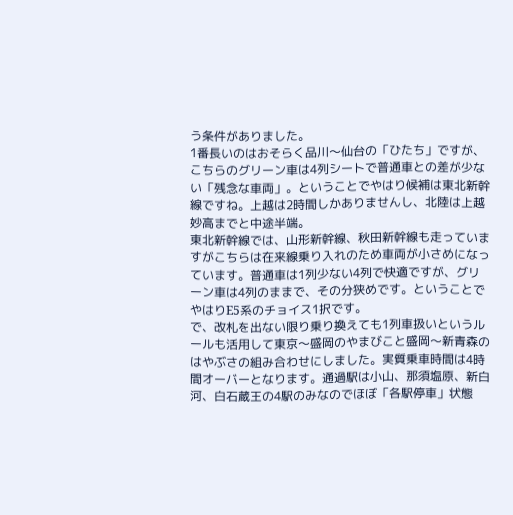う条件がありました。
1番長いのはおそらく品川〜仙台の「ひたち」ですが、こちらのグリーン車は4列シートで普通車との差が少ない「残念な車両」。ということでやはり候補は東北新幹線ですね。上越は2時間しかありませんし、北陸は上越妙高までと中途半端。
東北新幹線では、山形新幹線、秋田新幹線も走っていますがこちらは在来線乗り入れのため車両が小さめになっています。普通車は1列少ない4列で快適ですが、グリーン車は4列のままで、その分狭めです。ということでやはりE5系のチョイス1択です。
で、改札を出ない限り乗り換えても1列車扱いというルールも活用して東京〜盛岡のやまびこと盛岡〜新青森のはやぶさの組み合わせにしました。実質乗車時間は4時間オーバーとなります。通過駅は小山、那須塩原、新白河、白石蔵王の4駅のみなのでほぼ「各駅停車」状態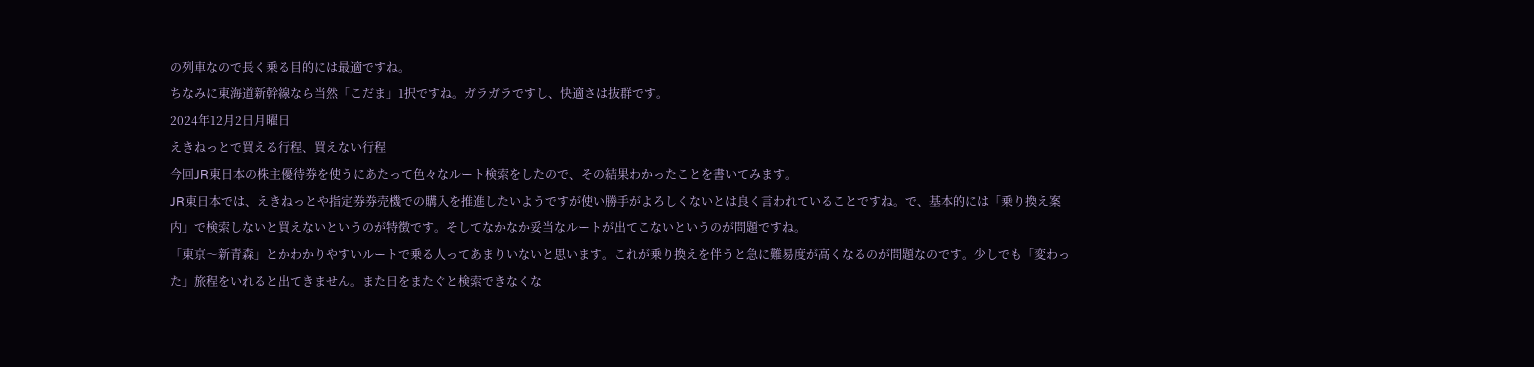の列車なので長く乗る目的には最適ですね。
ちなみに東海道新幹線なら当然「こだま」1択ですね。ガラガラですし、快適さは抜群です。
2024年12月2日月曜日
えきねっとで買える行程、買えない行程
今回JR東日本の株主優待券を使うにあたって色々なルート検索をしたので、その結果わかったことを書いてみます。
JR東日本では、えきねっとや指定券券売機での購入を推進したいようですが使い勝手がよろしくないとは良く言われていることですね。で、基本的には「乗り換え案内」で検索しないと買えないというのが特徴です。そしてなかなか妥当なルートが出てこないというのが問題ですね。
「東京〜新青森」とかわかりやすいルートで乗る人ってあまりいないと思います。これが乗り換えを伴うと急に難易度が高くなるのが問題なのです。少しでも「変わった」旅程をいれると出てきません。また日をまたぐと検索できなくな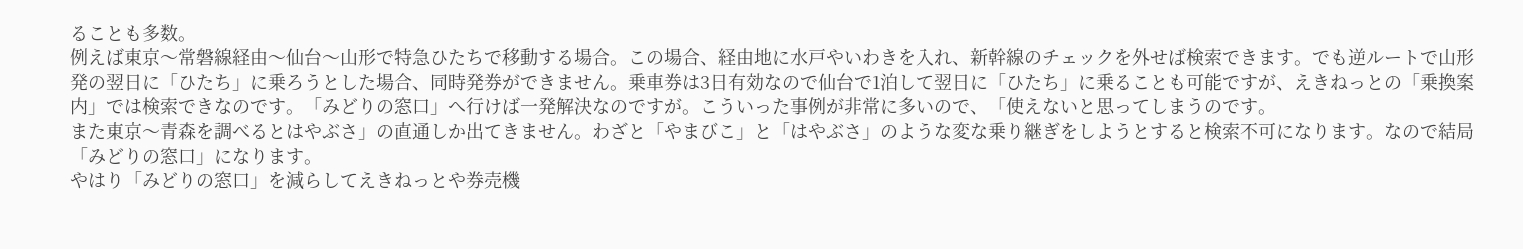ることも多数。
例えば東京〜常磐線経由〜仙台〜山形で特急ひたちで移動する場合。この場合、経由地に水戸やいわきを入れ、新幹線のチェックを外せば検索できます。でも逆ルートで山形発の翌日に「ひたち」に乗ろうとした場合、同時発券ができません。乗車券は3日有効なので仙台で1泊して翌日に「ひたち」に乗ることも可能ですが、えきねっとの「乗換案内」では検索できなのです。「みどりの窓口」へ行けば一発解決なのですが。こういった事例が非常に多いので、「使えないと思ってしまうのです。
また東京〜青森を調べるとはやぶさ」の直通しか出てきません。わざと「やまびこ」と「はやぶさ」のような変な乗り継ぎをしようとすると検索不可になります。なので結局「みどりの窓口」になります。
やはり「みどりの窓口」を減らしてえきねっとや券売機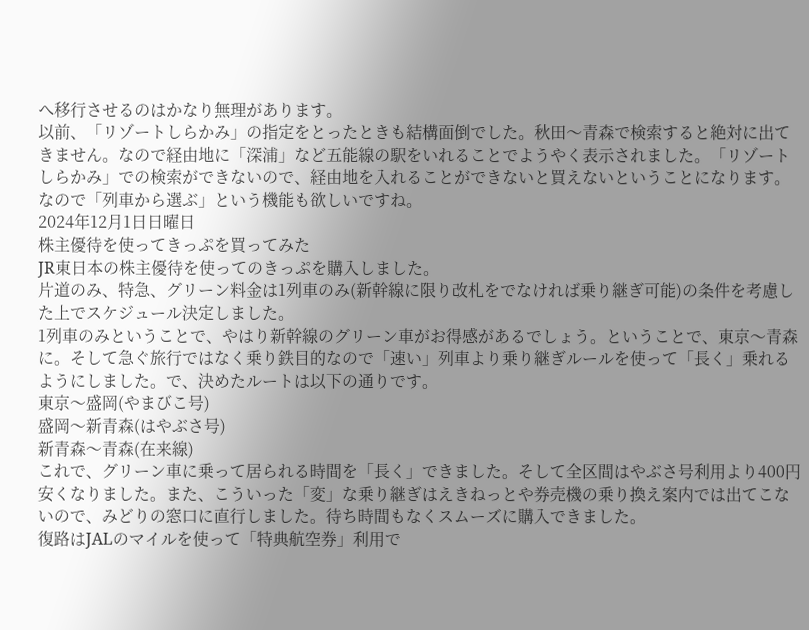へ移行させるのはかなり無理があります。
以前、「リゾートしらかみ」の指定をとったときも結構面倒でした。秋田〜青森で検索すると絶対に出てきません。なので経由地に「深浦」など五能線の駅をいれることでようやく表示されました。「リゾートしらかみ」での検索ができないので、経由地を入れることができないと買えないということになります。
なので「列車から選ぶ」という機能も欲しいですね。
2024年12月1日日曜日
株主優待を使ってきっぷを買ってみた
JR東日本の株主優待を使ってのきっぷを購入しました。
片道のみ、特急、グリーン料金は1列車のみ(新幹線に限り改札をでなければ乗り継ぎ可能)の条件を考慮した上でスケジュール決定しました。
1列車のみということで、やはり新幹線のグリーン車がお得感があるでしょう。ということで、東京〜青森に。そして急ぐ旅行ではなく乗り鉄目的なので「速い」列車より乗り継ぎルールを使って「長く」乗れるようにしました。で、決めたルートは以下の通りです。
東京〜盛岡(やまびこ号)
盛岡〜新青森(はやぶさ号)
新青森〜青森(在来線)
これで、グリーン車に乗って居られる時間を「長く」できました。そして全区間はやぶさ号利用より400円安くなりました。また、こういった「変」な乗り継ぎはえきねっとや券売機の乗り換え案内では出てこないので、みどりの窓口に直行しました。待ち時間もなくスムーズに購入できました。
復路はJALのマイルを使って「特典航空券」利用で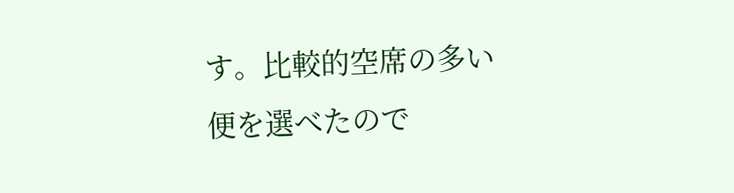す。比較的空席の多い便を選べたので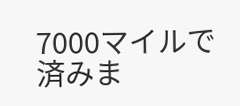7000マイルで済みま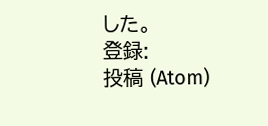した。
登録:
投稿 (Atom)